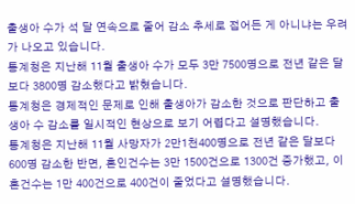출생아 수가 석 달 연속으로 줄어 감소 추세로 접어든 게 아니냐는 우려가 나오고 있습니다.
통계청은 지난해 11월 출생아 수가 모두 3만 7500명으로 전년 같은 달보다 3800명 감소했다고 밝혔습니다.
통계청은 경제적인 문제로 인해 출생아가 감소한 것으로 판단하고 출생아 수 감소를 일시적인 현상으로 보기 어렵다고 설명했습니다.
통계청은 지난해 11월 사망자가 2만1천400명으로 전년 같은 달보다 600명 감소한 반면, 혼인건수는 3만 1500건으로 1300건 증가했고, 이혼건수는 1만 400건으로 400건이 줄었다고 설명했습니다.